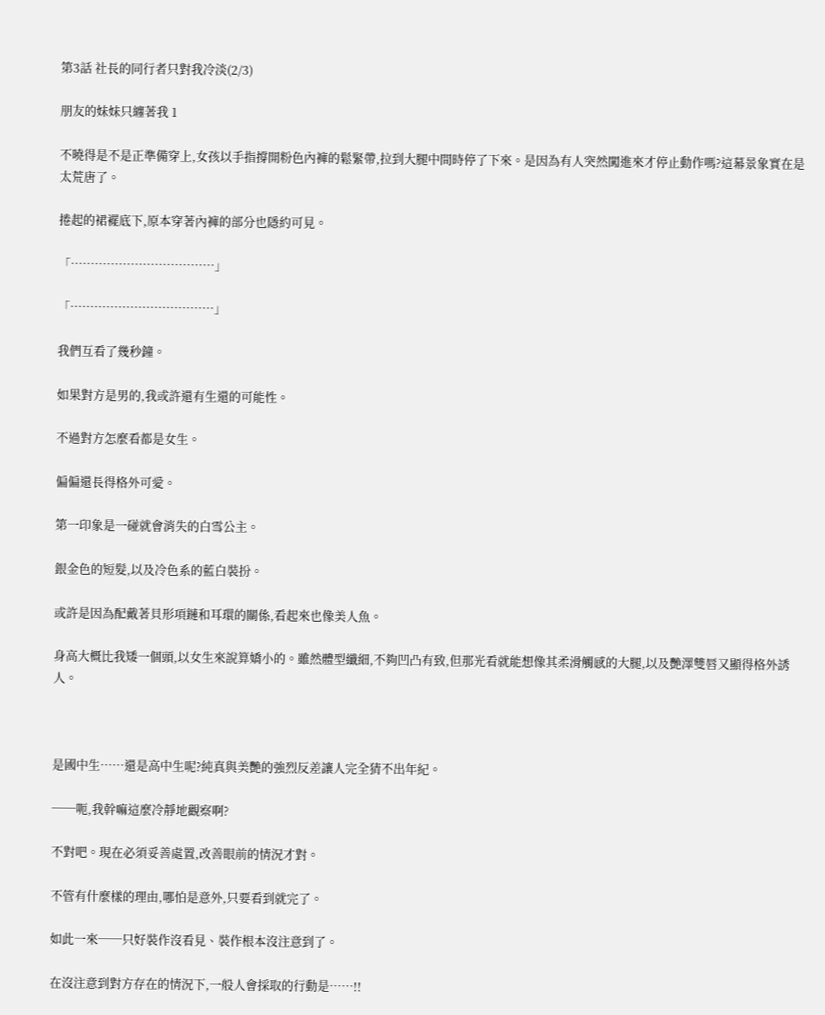第3話 社長的同行者只對我冷淡(2/3)

朋友的妹妹只纏著我 1

不曉得是不是正準備穿上,女孩以手指撐開粉色內褲的鬆緊帶,拉到大腿中間時停了下來。是因為有人突然闖進來才停止動作嗎?這幕景象實在是太荒唐了。

捲起的裙襬底下,原本穿著內褲的部分也隱約可見。

「………………………………」

「………………………………」

我們互看了幾秒鐘。

如果對方是男的,我或許還有生還的可能性。

不過對方怎麼看都是女生。

偏偏還長得格外可愛。

第一印象是一碰就會消失的白雪公主。

銀金色的短髮,以及冷色系的藍白裝扮。

或許是因為配戴著貝形項鏈和耳環的關係,看起來也像美人魚。

身高大概比我矮一個頭,以女生來說算嬌小的。雖然體型纖細,不夠凹凸有致,但那光看就能想像其柔滑觸感的大腿,以及艷澤雙唇又顯得格外誘人。



是國中生……還是高中生呢?純真與美艷的強烈反差讓人完全猜不出年紀。

──呃,我幹嘛這麼冷靜地觀察啊?

不對吧。現在必須妥善處置,改善眼前的情況才對。

不管有什麼樣的理由,哪怕是意外,只要看到就完了。

如此一來──只好裝作沒看見、裝作根本沒注意到了。

在沒注意到對方存在的情況下,一般人會採取的行動是……!!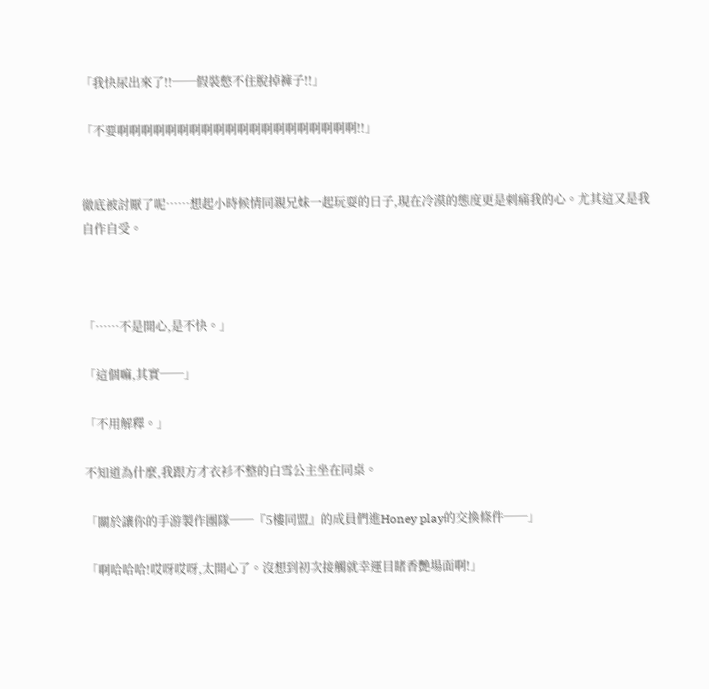「我快尿出來了!!──假裝憋不住脫掉褲子!!」

「不要啊啊啊啊啊啊啊啊啊啊啊啊啊啊啊啊啊啊啊啊!!」


徹底被討厭了呢……想起小時候情同親兄妹一起玩耍的日子,現在冷漠的態度更是刺痛我的心。尤其這又是我自作自受。



「……不是開心,是不快。」

「這個嘛,其實──」

「不用解釋。」

不知道為什麼,我跟方才衣衫不整的白雪公主坐在同桌。

「關於讓你的手游製作團隊──『5樓同盟』的成員們進Honey play的交換條件──」

「啊哈哈哈!哎呀哎呀,太開心了。沒想到初次接觸就幸運目睹香艷場面啊!」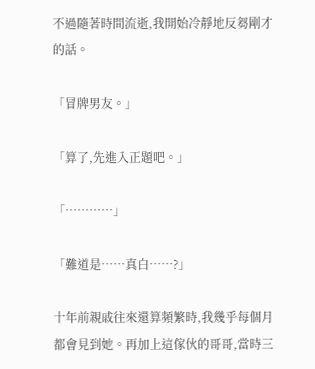不過隨著時間流逝,我開始冷靜地反芻剛才的話。

「冒牌男友。」

「算了,先進入正題吧。」

「…………」

「難道是……真白……?」

十年前親戚往來還算頻繁時,我幾乎每個月都會見到她。再加上這傢伙的哥哥,當時三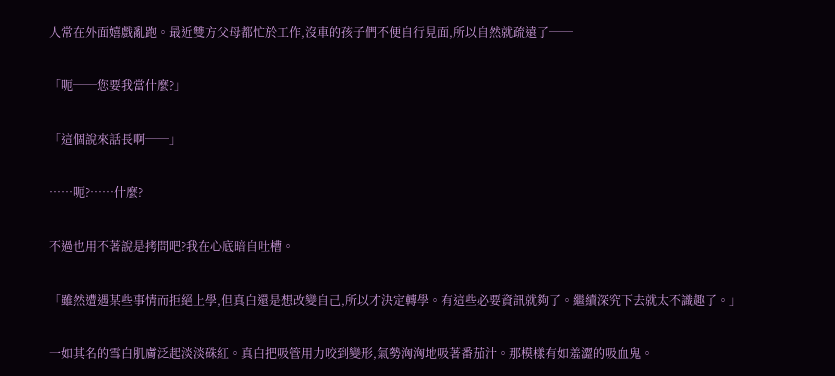人常在外面嬉戲亂跑。最近雙方父母都忙於工作,沒車的孩子們不便自行見面,所以自然就疏遠了──

「呃──您要我當什麼?」

「這個說來話長啊──」

……呃?……什麼?

不過也用不著說是拷問吧?我在心底暗自吐槽。

「雖然遭遇某些事情而拒絕上學,但真白還是想改變自己,所以才決定轉學。有這些必要資訊就夠了。繼續深究下去就太不識趣了。」

一如其名的雪白肌膚泛起淡淡硃紅。真白把吸管用力咬到變形,氣勢洶洶地吸著番茄汁。那模樣有如羞澀的吸血鬼。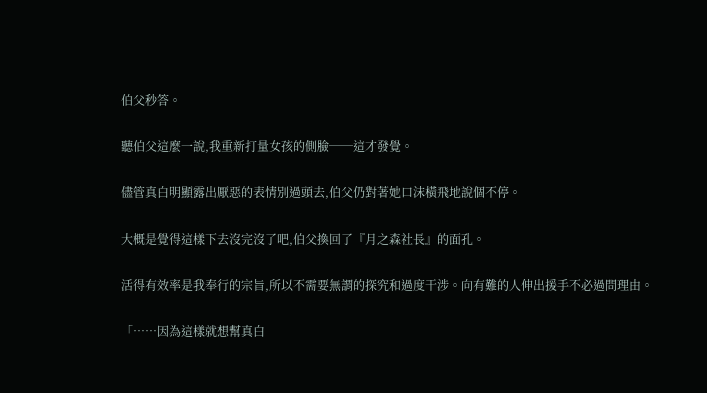伯父秒答。

聽伯父這麼一說,我重新打量女孩的側臉──這才發覺。

儘管真白明顯露出厭惡的表情別過頭去,伯父仍對著她口沫橫飛地說個不停。

大概是覺得這樣下去沒完沒了吧,伯父換回了『月之森社長』的面孔。

活得有效率是我奉行的宗旨,所以不需要無謂的探究和過度干涉。向有難的人伸出援手不必過問理由。

「……因為這樣就想幫真白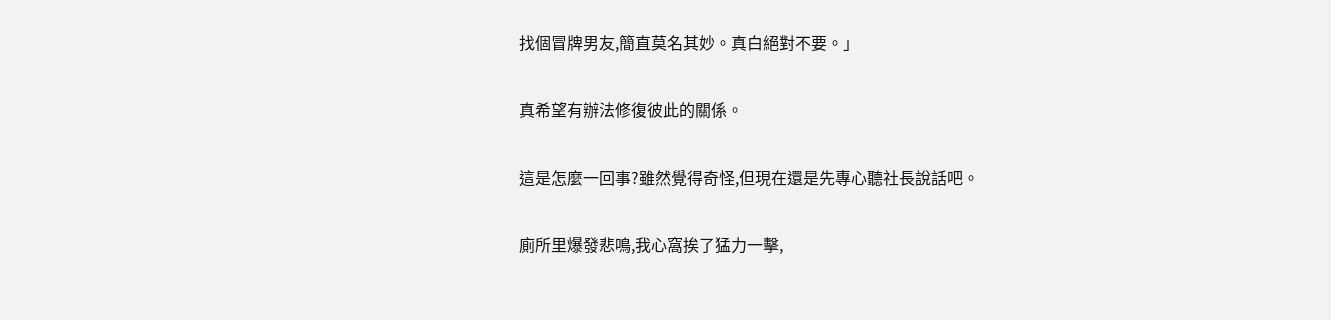找個冒牌男友,簡直莫名其妙。真白絕對不要。」

真希望有辦法修復彼此的關係。

這是怎麼一回事?雖然覺得奇怪,但現在還是先專心聽社長說話吧。

廁所里爆發悲鳴,我心窩挨了猛力一擊,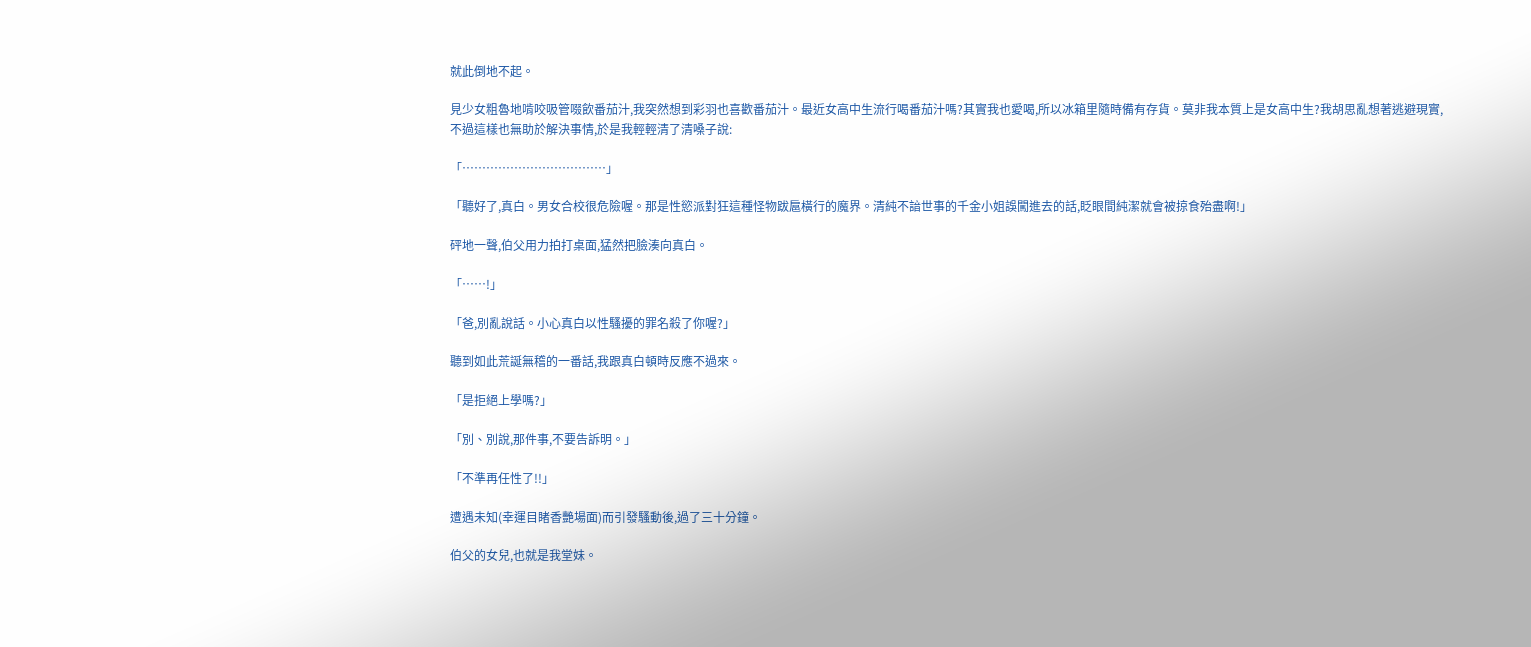就此倒地不起。

見少女粗魯地啃咬吸管啜飲番茄汁,我突然想到彩羽也喜歡番茄汁。最近女高中生流行喝番茄汁嗎?其實我也愛喝,所以冰箱里隨時備有存貨。莫非我本質上是女高中生?我胡思亂想著逃避現實,不過這樣也無助於解決事情,於是我輕輕清了清嗓子說:

「………………………………」

「聽好了,真白。男女合校很危險喔。那是性慾派對狂這種怪物跋扈橫行的魔界。清純不諳世事的千金小姐誤闖進去的話,眨眼間純潔就會被掠食殆盡啊!」

砰地一聲,伯父用力拍打桌面,猛然把臉湊向真白。

「……!」

「爸,別亂說話。小心真白以性騷擾的罪名殺了你喔?」

聽到如此荒誕無稽的一番話,我跟真白頓時反應不過來。

「是拒絕上學嗎?」

「別、別說,那件事,不要告訴明。」

「不準再任性了!!」

遭遇未知(幸運目睹香艷場面)而引發騷動後,過了三十分鐘。

伯父的女兒,也就是我堂妹。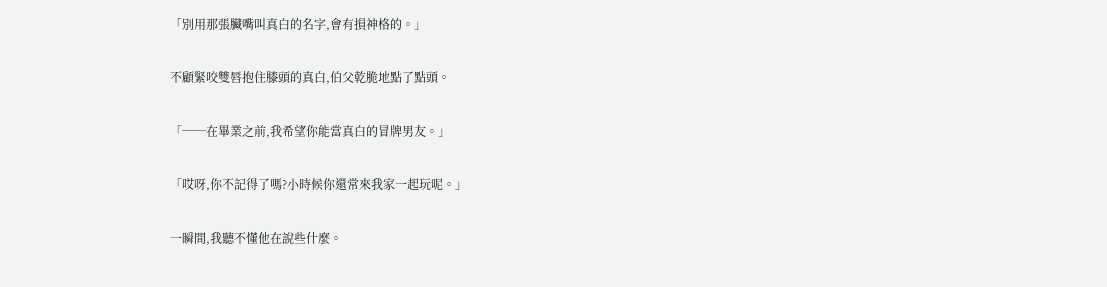「別用那張臟嘴叫真白的名字,會有損神格的。」

不顧緊咬雙唇抱住膝頭的真白,伯父乾脆地點了點頭。

「──在畢業之前,我希望你能當真白的冒牌男友。」

「哎呀,你不記得了嗎?小時候你還常來我家一起玩呢。」

一瞬間,我聽不懂他在說些什麼。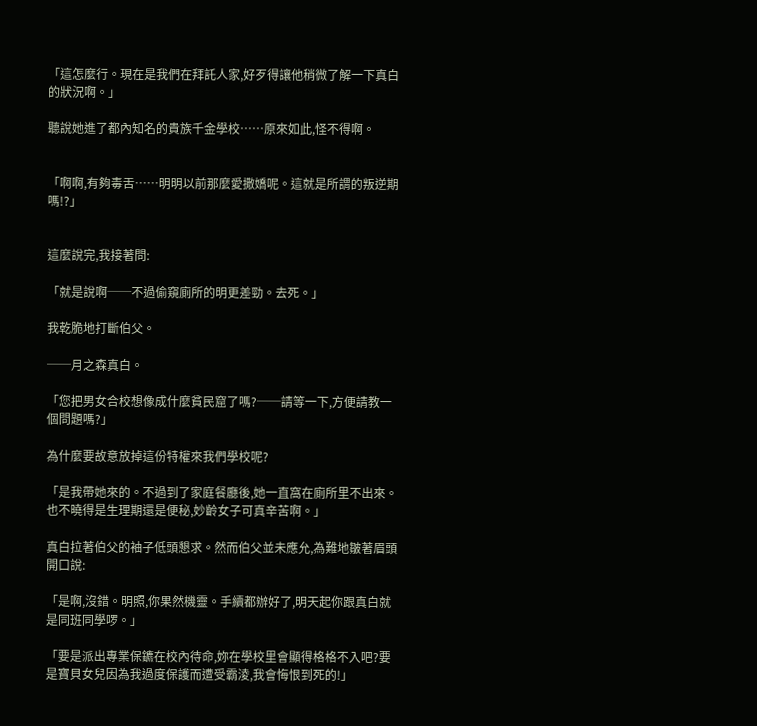「這怎麼行。現在是我們在拜託人家,好歹得讓他稍微了解一下真白的狀況啊。」

聽說她進了都內知名的貴族千金學校……原來如此,怪不得啊。


「啊啊,有夠毒舌……明明以前那麼愛撒嬌呢。這就是所謂的叛逆期嗎!?」


這麼說完,我接著問:

「就是說啊──不過偷窺廁所的明更差勁。去死。」

我乾脆地打斷伯父。

──月之森真白。

「您把男女合校想像成什麼貧民窟了嗎?──請等一下,方便請教一個問題嗎?」

為什麼要故意放掉這份特權來我們學校呢?

「是我帶她來的。不過到了家庭餐廳後,她一直窩在廁所里不出來。也不曉得是生理期還是便秘,妙齡女子可真辛苦啊。」

真白拉著伯父的袖子低頭懇求。然而伯父並未應允,為難地皺著眉頭開口說:

「是啊,沒錯。明照,你果然機靈。手續都辦好了,明天起你跟真白就是同班同學啰。」

「要是派出專業保鑣在校內待命,妳在學校里會顯得格格不入吧?要是寶貝女兒因為我過度保護而遭受霸淩,我會悔恨到死的!」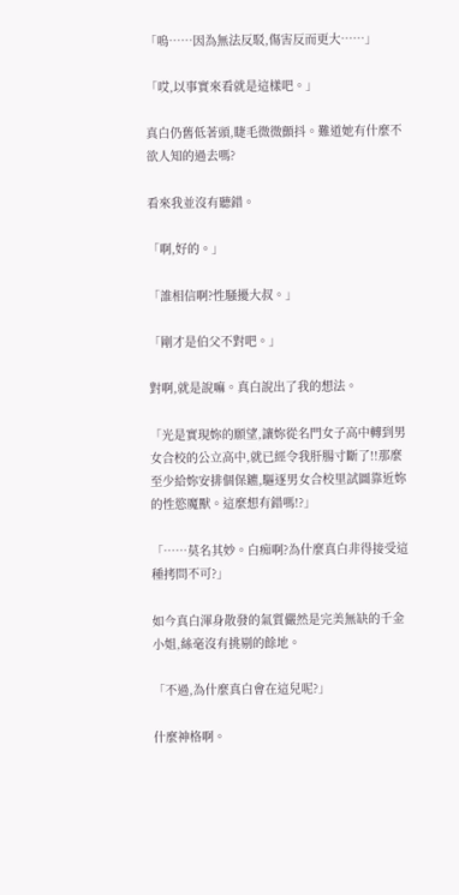「嗚……因為無法反駁,傷害反而更大……」

「哎,以事實來看就是這樣吧。」

真白仍舊低著頭,睫毛微微顫抖。難道她有什麼不欲人知的過去嗎?

看來我並沒有聽錯。

「啊,好的。」

「誰相信啊?性騒擾大叔。」

「剛才是伯父不對吧。」

對啊,就是說嘛。真白說出了我的想法。

「光是實現妳的願望,讓妳從名門女子高中轉到男女合校的公立高中,就已經令我肝腸寸斷了!!那麼至少給妳安排個保鑣,驅逐男女合校里試圖靠近妳的性慾魔獸。這麼想有錯嗎!?」

「……莫名其妙。白痴啊?為什麼真白非得接受這種拷問不可?」

如今真白渾身散發的氣質儼然是完美無缺的千金小姐,絲毫沒有挑剔的餘地。

「不過,為什麼真白會在這兒呢?」

什麼神格啊。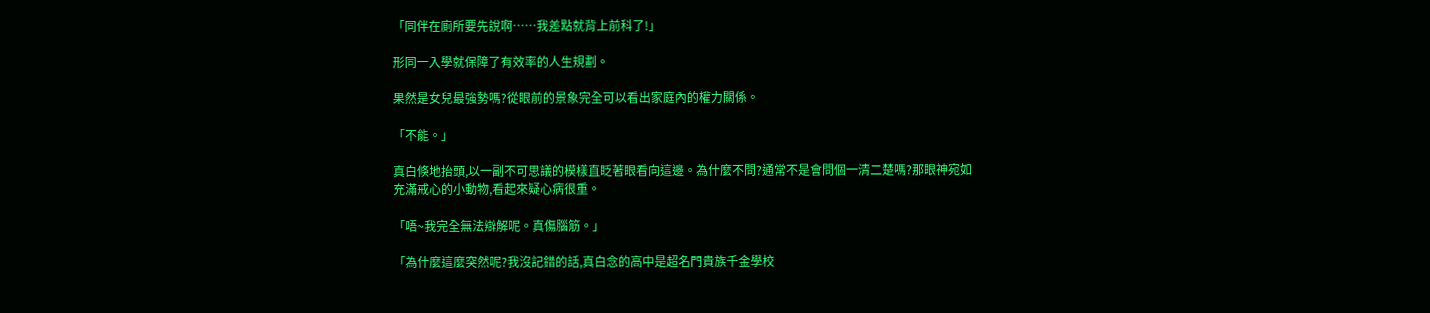「同伴在廁所要先說啊……我差點就背上前科了!」

形同一入學就保障了有效率的人生規劃。

果然是女兒最強勢嗎?從眼前的景象完全可以看出家庭內的權力關係。

「不能。」

真白倏地抬頭,以一副不可思議的模樣直眨著眼看向這邊。為什麼不問?通常不是會問個一清二楚嗎?那眼神宛如充滿戒心的小動物,看起來疑心病很重。

「唔~我完全無法辯解呢。真傷腦筋。」

「為什麼這麼突然呢?我沒記錯的話,真白念的高中是超名門貴族千金學校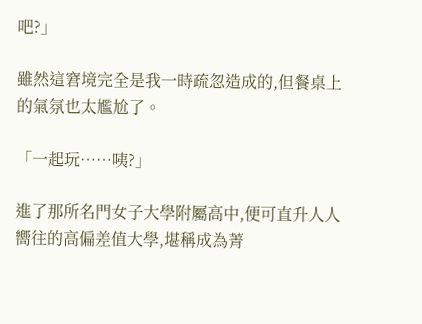吧?」

雖然這窘境完全是我一時疏忽造成的,但餐桌上的氣氛也太尷尬了。

「一起玩……咦?」

進了那所名門女子大學附屬高中,便可直升人人嚮往的高偏差值大學,堪稱成為菁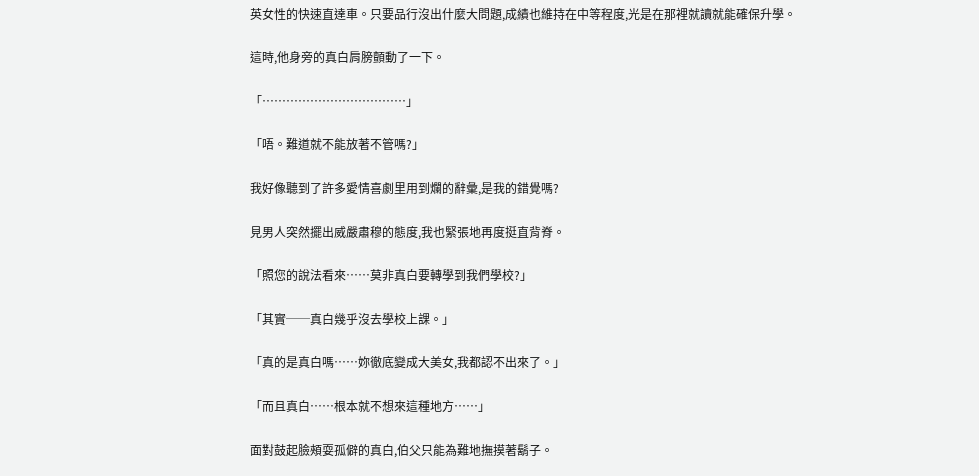英女性的快速直達車。只要品行沒出什麼大問題,成績也維持在中等程度,光是在那裡就讀就能確保升學。

這時,他身旁的真白肩膀顫動了一下。

「………………………………」

「唔。難道就不能放著不管嗎?」

我好像聽到了許多愛情喜劇里用到爛的辭彙,是我的錯覺嗎?

見男人突然擺出威嚴肅穆的態度,我也緊張地再度挺直背脊。

「照您的說法看來……莫非真白要轉學到我們學校?」

「其實──真白幾乎沒去學校上課。」

「真的是真白嗎……妳徹底變成大美女,我都認不出來了。」

「而且真白……根本就不想來這種地方……」

面對鼓起臉頰耍孤僻的真白,伯父只能為難地撫摸著鬍子。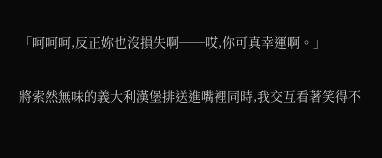「呵呵呵,反正妳也沒損失啊──哎,你可真幸運啊。」

將索然無味的義大利漢堡排送進嘴裡同時,我交互看著笑得不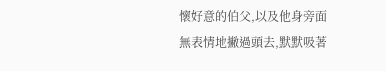懷好意的伯父,以及他身旁面無表情地撇過頭去,默默吸著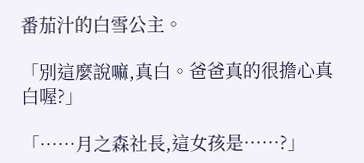番茄汁的白雪公主。

「別這麼說嘛,真白。爸爸真的很擔心真白喔?」

「……月之森社長,這女孩是……?」